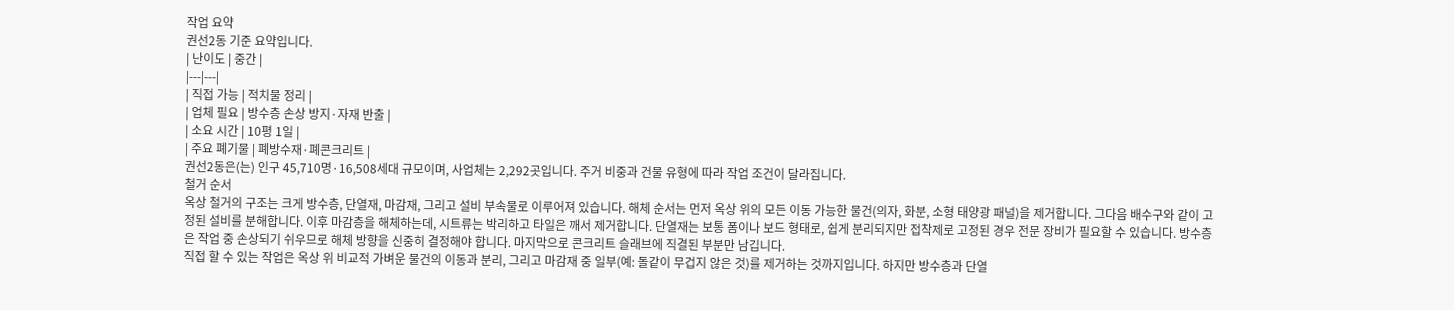작업 요약
권선2동 기준 요약입니다.
| 난이도 | 중간 |
|---|---|
| 직접 가능 | 적치물 정리 |
| 업체 필요 | 방수층 손상 방지·자재 반출 |
| 소요 시간 | 10평 1일 |
| 주요 폐기물 | 폐방수재·폐콘크리트 |
권선2동은(는) 인구 45,710명·16,508세대 규모이며, 사업체는 2,292곳입니다. 주거 비중과 건물 유형에 따라 작업 조건이 달라집니다.
철거 순서
옥상 철거의 구조는 크게 방수층, 단열재, 마감재, 그리고 설비 부속물로 이루어져 있습니다. 해체 순서는 먼저 옥상 위의 모든 이동 가능한 물건(의자, 화분, 소형 태양광 패널)을 제거합니다. 그다음 배수구와 같이 고정된 설비를 분해합니다. 이후 마감층을 해체하는데, 시트류는 박리하고 타일은 깨서 제거합니다. 단열재는 보통 폼이나 보드 형태로, 쉽게 분리되지만 접착제로 고정된 경우 전문 장비가 필요할 수 있습니다. 방수층은 작업 중 손상되기 쉬우므로 해체 방향을 신중히 결정해야 합니다. 마지막으로 콘크리트 슬래브에 직결된 부분만 남깁니다.
직접 할 수 있는 작업은 옥상 위 비교적 가벼운 물건의 이동과 분리, 그리고 마감재 중 일부(예: 돌같이 무겁지 않은 것)를 제거하는 것까지입니다. 하지만 방수층과 단열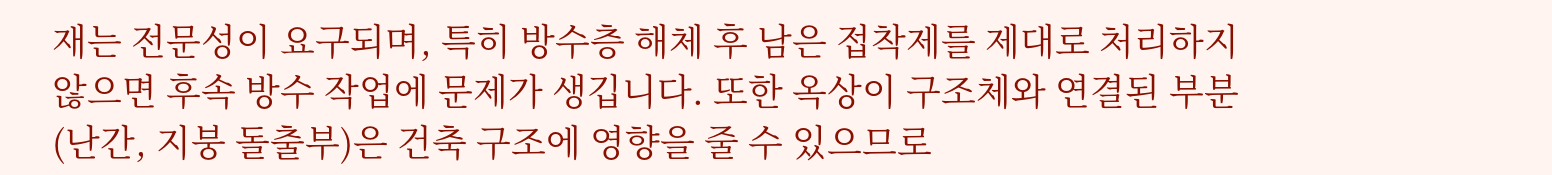재는 전문성이 요구되며, 특히 방수층 해체 후 남은 접착제를 제대로 처리하지 않으면 후속 방수 작업에 문제가 생깁니다. 또한 옥상이 구조체와 연결된 부분(난간, 지붕 돌출부)은 건축 구조에 영향을 줄 수 있으므로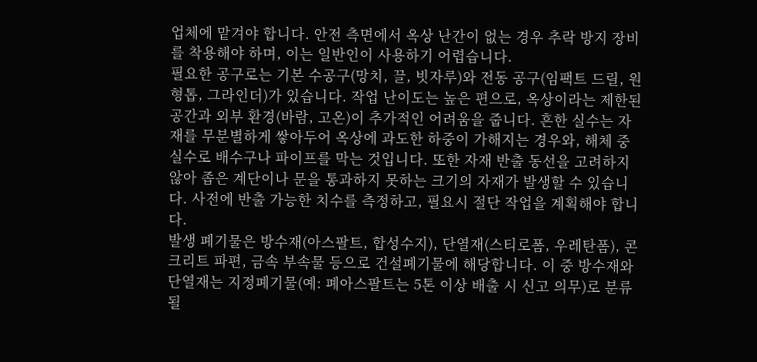업체에 맡겨야 합니다. 안전 측면에서 옥상 난간이 없는 경우 추락 방지 장비를 착용해야 하며, 이는 일반인이 사용하기 어렵습니다.
필요한 공구로는 기본 수공구(망치, 끌, 빗자루)와 전동 공구(임팩트 드릴, 원형톱, 그라인더)가 있습니다. 작업 난이도는 높은 편으로, 옥상이라는 제한된 공간과 외부 환경(바람, 고온)이 추가적인 어려움을 줍니다. 흔한 실수는 자재를 무분별하게 쌓아두어 옥상에 과도한 하중이 가해지는 경우와, 해체 중 실수로 배수구나 파이프를 막는 것입니다. 또한 자재 반출 동선을 고려하지 않아 좁은 계단이나 문을 통과하지 못하는 크기의 자재가 발생할 수 있습니다. 사전에 반출 가능한 치수를 측정하고, 필요시 절단 작업을 계획해야 합니다.
발생 폐기물은 방수재(아스팔트, 합성수지), 단열재(스티로폼, 우레탄폼), 콘크리트 파편, 금속 부속물 등으로 건설폐기물에 해당합니다. 이 중 방수재와 단열재는 지정폐기물(예: 폐아스팔트는 5톤 이상 배출 시 신고 의무)로 분류될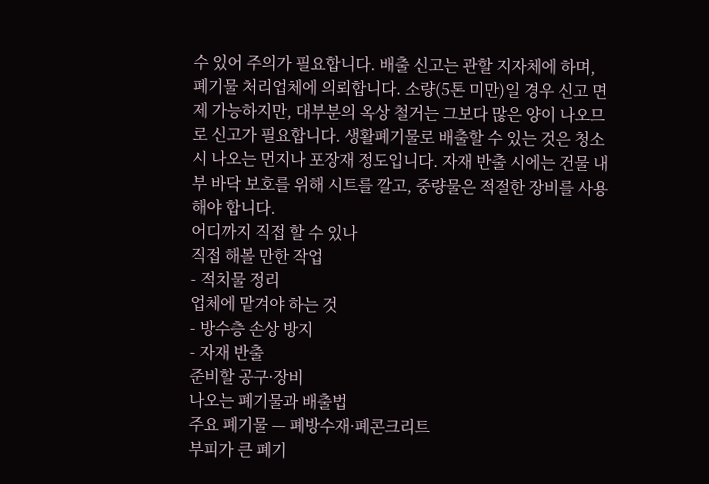수 있어 주의가 필요합니다. 배출 신고는 관할 지자체에 하며, 폐기물 처리업체에 의뢰합니다. 소량(5톤 미만)일 경우 신고 면제 가능하지만, 대부분의 옥상 철거는 그보다 많은 양이 나오므로 신고가 필요합니다. 생활폐기물로 배출할 수 있는 것은 청소 시 나오는 먼지나 포장재 정도입니다. 자재 반출 시에는 건물 내부 바닥 보호를 위해 시트를 깔고, 중량물은 적절한 장비를 사용해야 합니다.
어디까지 직접 할 수 있나
직접 해볼 만한 작업
- 적치물 정리
업체에 맡겨야 하는 것
- 방수층 손상 방지
- 자재 반출
준비할 공구·장비
나오는 폐기물과 배출법
주요 폐기물 — 폐방수재·폐콘크리트
부피가 큰 폐기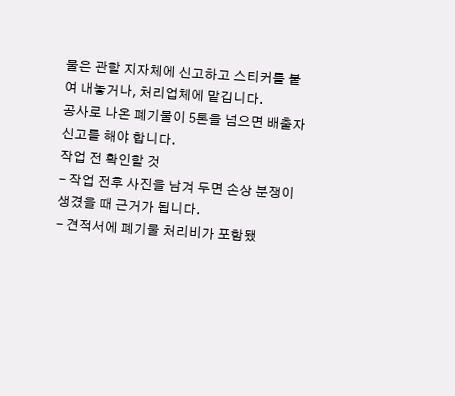물은 관할 지자체에 신고하고 스티커를 붙여 내놓거나, 처리업체에 맡깁니다.
공사로 나온 폐기물이 5톤을 넘으면 배출자 신고를 해야 합니다.
작업 전 확인할 것
- 작업 전후 사진을 남겨 두면 손상 분쟁이 생겼을 때 근거가 됩니다.
- 견적서에 폐기물 처리비가 포함됐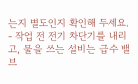는지 별도인지 확인해 두세요.
- 작업 전 전기 차단기를 내리고, 물을 쓰는 설비는 급수 밸브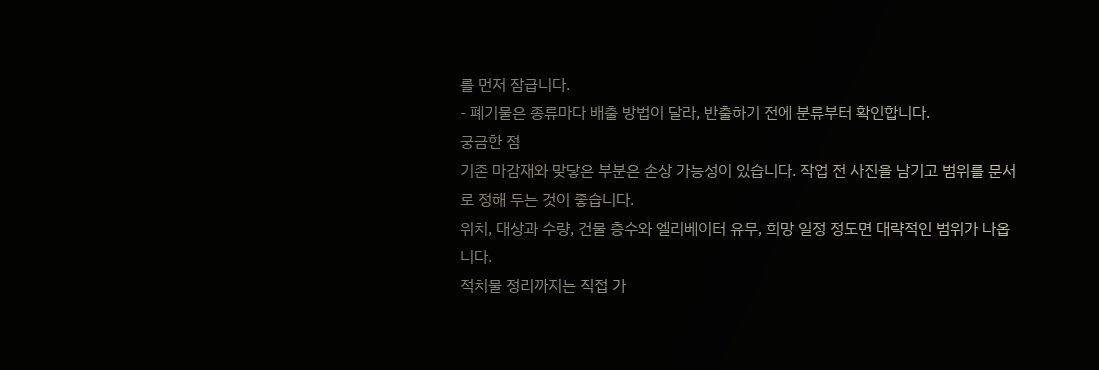를 먼저 잠급니다.
- 폐기물은 종류마다 배출 방법이 달라, 반출하기 전에 분류부터 확인합니다.
궁금한 점
기존 마감재와 맞닿은 부분은 손상 가능성이 있습니다. 작업 전 사진을 남기고 범위를 문서로 정해 두는 것이 좋습니다.
위치, 대상과 수량, 건물 층수와 엘리베이터 유무, 희망 일정 정도면 대략적인 범위가 나옵니다.
적치물 정리까지는 직접 가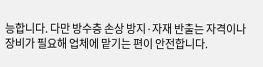능합니다. 다만 방수층 손상 방지·자재 반출는 자격이나 장비가 필요해 업체에 맡기는 편이 안전합니다.